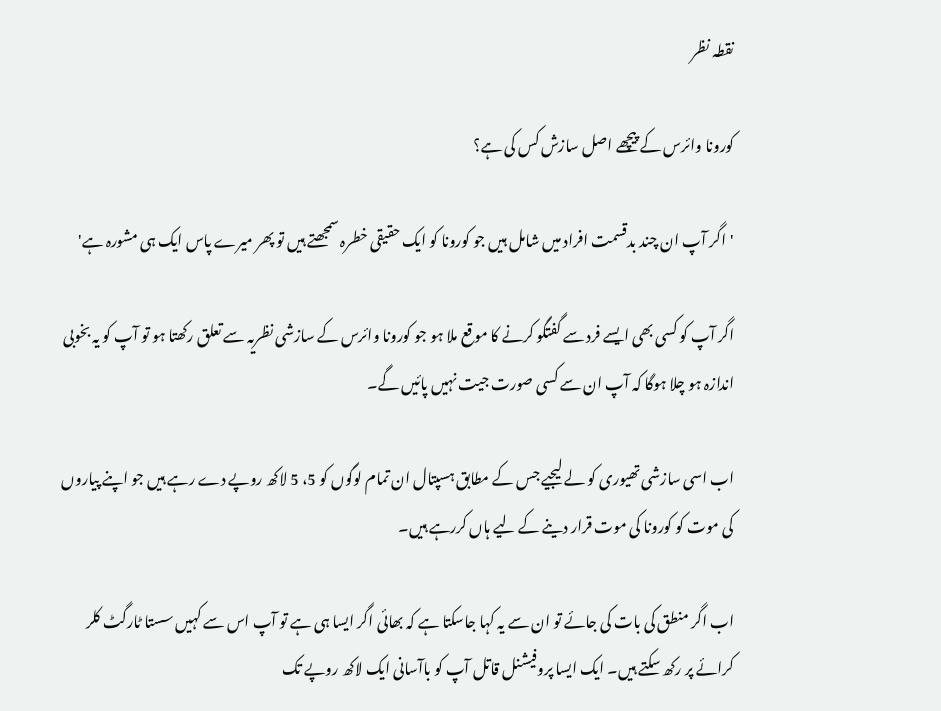نقطہ نظر

کورونا وائرس کے پیچھے اصل سازش کس کی ہے؟

'اگر آپ ان چند بدقسمت افراد میں شامل ہیں جو کورونا کو ایک حقیقی خطرہ سمجھتے ہیں تو پھر میرے پاس ایک ہی مشورہ ہے'

اگر آپ کو کسی بھی ایسے فرد سے گفتگو کرنے کا موقع ملا ہو جو کورونا وائرس کے سازشی نظریہ سے تعلق رکھتا ہو تو آپ کو یہ بخوبی اندازہ ہو چلا ہوگا کہ آپ ان سے کسی صورت جیت نہیں پائیں گے۔

اب اسی سازشی تھیوری کو لے لیجیے جس کے مطابق ہسپتال ان تمام لوگوں کو 5، 5 لاکھ روپے دے رہے ہیں جو اپنے پیاروں کی موت کو کورونا کی موت قرار دینے کے لیے ہاں کررہے ہیں۔

اب اگر منطق کی بات کی جائے تو ان سے یہ کہا جاسکتا ہے کہ بھائی اگر ایسا ہی ہے تو آپ اس سے کہیں سستا ٹارگٹ کلر کرائے پر رکھ سکتے ہیں۔ ایک ایسا پروفیشنل قاتل آپ کو باآسانی ایک لاکھ روپے تک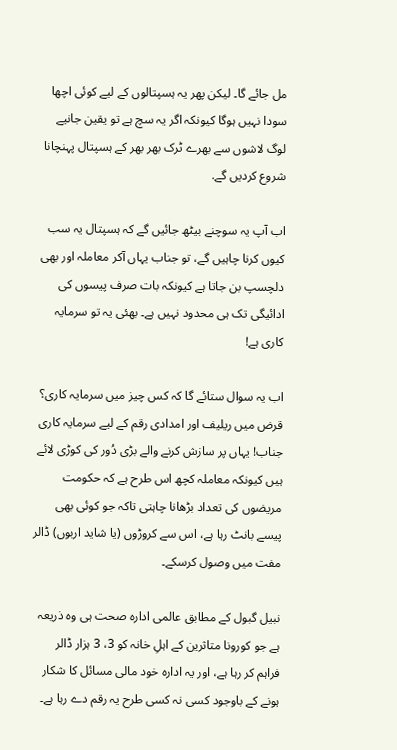مل جائے گا۔ لیکن پھر یہ ہسپتالوں کے لیے کوئی اچھا سودا نہیں ہوگا کیونکہ اگر یہ سچ ہے تو یقین جانیے لوگ لاشوں سے بھرے ٹرک بھر بھر کے ہسپتال پہنچانا شروع کردیں گے.

اب آپ یہ سوچنے بیٹھ جائیں گے کہ ہسپتال یہ سب کیوں کرنا چاہیں گے، تو جناب یہاں آکر معاملہ اور بھی دلچسپ بن جاتا ہے کیونکہ بات صرف پیسوں کی ادائیگی تک ہی محدود نہیں ہے۔ بھئی یہ تو سرمایہ کاری ہے!

اب یہ سوال ستائے گا کہ کس چیز میں سرمایہ کاری؟ قرض میں ریلیف اور امدادی رقم کے لیے سرمایہ کاری جناب! یہاں پر سازش کرنے والے بڑی دُور کی کوڑی لائے ہیں کیونکہ معاملہ کچھ اس طرح ہے کہ حکومت مریضوں کی تعداد بڑھانا چاہتی تاکہ جو کوئی بھی پیسے بانٹ رہا ہے، اس سے کروڑوں (یا شاید اربوں) ڈالر مفت میں وصول کرسکے۔

نبیل گبول کے مطابق عالمی ادارہ صحت ہی وہ ذریعہ ہے جو کورونا متاثرین کے اہلِ خانہ کو 3، 3 ہزار ڈالر فراہم کر رہا ہے، اور یہ ادارہ خود مالی مسائل کا شکار ہونے کے باوجود کسی نہ کسی طرح یہ رقم دے رہا ہے۔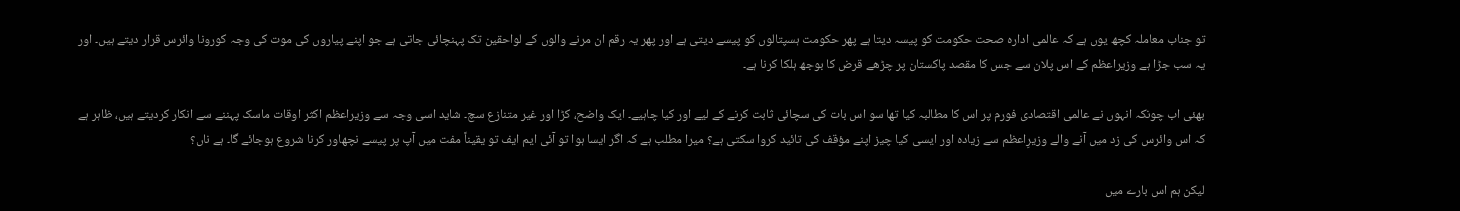تو جناب معاملہ کچھ یوں ہے کہ عالمی ادارہ صحت حکومت کو پیسہ دیتا ہے پھر حکومت ہسپتالوں کو پیسے دیتی ہے اور پھر یہ رقم ان مرنے والوں کے لواحقین تک پہنچائی جاتی ہے جو اپنے پیاروں کی موت کی وجہ کورونا وائرس قرار دیتے ہیں۔ اور یہ سب جڑا ہے وزیراعظم کے اس پلان سے جس کا مقصد پاکستان پر چڑھے قرض کا بوجھ ہلکا کرنا ہے۔

بھئی اب چونکہ انہوں نے عالمی اقتصادی فورم پر اس کا مطالبہ کیا تھا سو اس بات کی سچائی ثابت کرنے کے لیے اور کیا چاہیے۔ ایک واضح، کڑا اور غیر متنازع سچ۔ شاید اسی وجہ سے وزیراعظم اکثر اوقات ماسک پہننے سے انکار کردیتے ہیں، ظاہر ہے کہ اس وائرس کی زد میں آنے والے وزیرِاعظم سے زیادہ اور ایسی کیا چیز اپنے مؤقف کی تائید کروا سکتی ہے؟ میرا مطلب ہے کہ اگر ایسا ہوا تو آئی ایم ایف تو یقیناً مفت میں آپ پر پیسے نچھاور کرنا شروع ہوجائے گا۔ ہے ناں؟

لیکن ہم اس بارے میں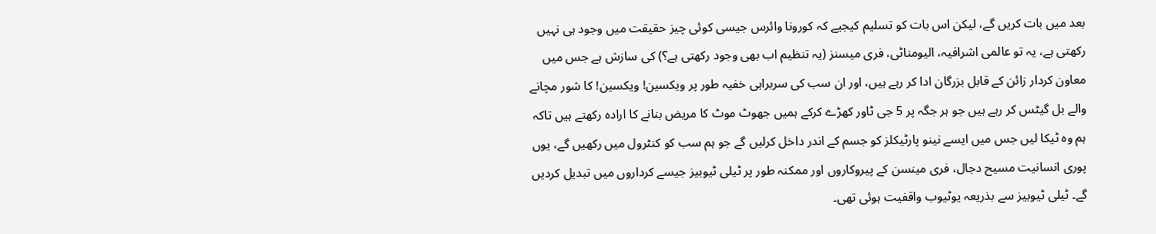بعد میں بات کریں گے، لیکن اس بات کو تسلیم کیجیے کہ کورونا وائرس جیسی کوئی چیز حقیقت میں وجود ہی نہیں رکھتی ہے، یہ تو عالمی اشرافیہ، الیومناٹی، فری میسنز (یہ تنظیم اب بھی وجود رکھتی ہے؟) کی سازش ہے جس میں معاون کردار زائن کے قابل بزرگان ادا کر رہے ہیں، اور ان سب کی سربراہی خفیہ طور پر ویکسین! ویکسین! کا شور مچانے والے بل گیٹس کر رہے ہیں جو ہر جگہ پر 5 جی ٹاور کھڑے کرکے ہمیں جھوٹ موٹ کا مریض بنانے کا ارادہ رکھتے ہیں تاکہ ہم وہ ٹیکا لیں جس میں ایسے نینو پارٹیکلز کو جسم کے اندر داخل کرلیں گے جو ہم سب کو کنٹرول میں رکھیں گے، یوں پوری انسانیت مسیح دجال، فری مینسن کے پیروکاروں اور ممکنہ طور پر ٹیلی ٹیوبیز جیسے کرداروں میں تبدیل کردیں گے۔ ٹیلی ٹیوبیز سے بذریعہ یوٹیوب واقفیت ہوئی تھی۔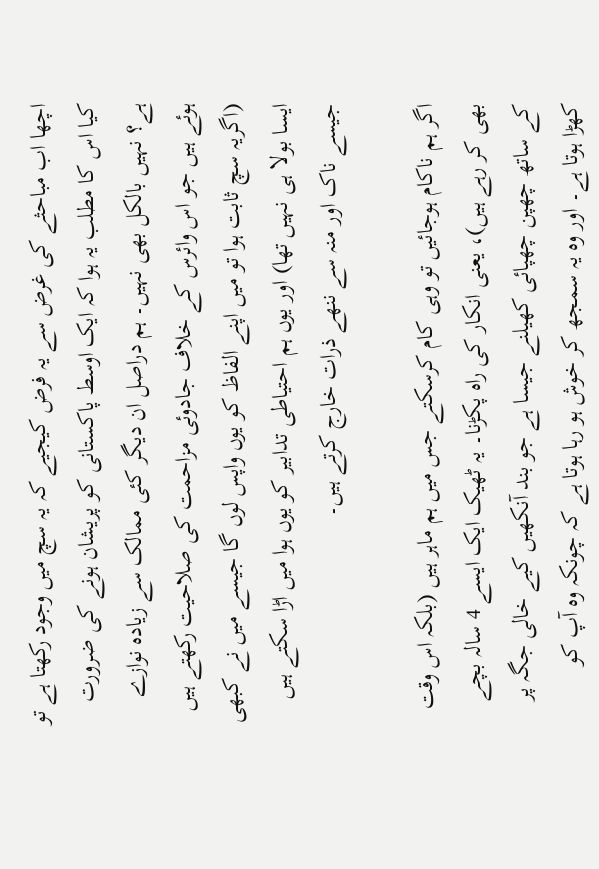اچھا اب مباحثے کی غرض سے یہ فرض کیجیے کہ یہ سچ میں وجود رکھتا ہے تو کیا اس کا مطلب یہ ہوا کہ ایک اوسط پاکستانی کو پریشان ہونے کی ضرورت ہے؟ نہیں بالکل بھی نہیں۔ ہم دراصل ان دیگر کئی ممالک سے زیادہ نوازے ہوئے ہیں جو اس وائرس کے خلاف جادوئی مزاحمت کی صلاحیت رکھتے ہیں (اگریہ سچ ثابت ہوا تو میں اپنے الفاظ کو یوں واپس لوں گا جیسے میں نے کبھی ایسا بولا ہی نہیں تھا) اور یوں ہم احتیاطی تدابیر کو یوں ہوا میں اڑا سکتے ہیں جیسے ناک اور منہ سے ننھے ذرات خارج کرتے ہیں۔

اگر ہم ناکام ہوجائیں تو وہی کام کرسکتے جس میں ہم ماہر ہیں (بلکہ اس وقت بھی کر رہے ہیں)، یعنی انکار کی راہ پکڑنا۔ یہ ٹھیک ایک ایسے 4 سالہ بچے کے ساتھ چھپن چھپائی کھیلنے جیسا ہے جو بند آنکھیں کیے خالی جگہ پر کھڑا ہوتا ہے۔ اور وہ یہ سمجھ کر خوش ہو رہا ہوتا ہے کہ چونکہ وہ آپ کو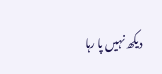دیکھ نہیں پا رہا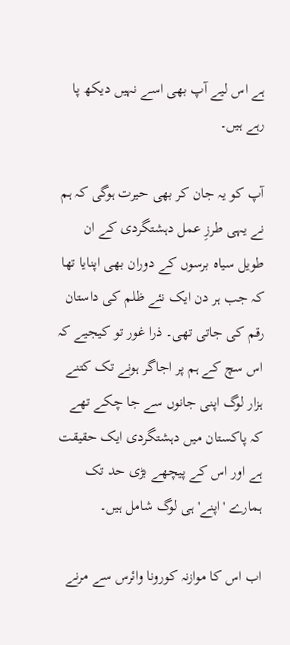ہے اس لیے آپ بھی اسے نہیں دیکھ پا رہے ہیں۔

آپ کو یہ جان کر بھی حیرت ہوگی کہ ہم نے یہی طرزِ عمل دہشتگردی کے ان طویل سیاہ برسوں کے دوران بھی اپنایا تھا کہ جب ہر دن ایک نئے ظلم کی داستان رقم کی جاتی تھی۔ ذرا غور تو کیجیے کہ اس سچ کے ہم پر اجاگر ہونے تک کتنے ہزار لوگ اپنی جانوں سے جا چکے تھے کہ پاکستان میں دہشتگردی ایک حقیقت ہے اور اس کے پیچھے بڑی حد تک ہمارے 'اپنے' ہی لوگ شامل ہیں۔

اب اس کا موازنہ کورونا وائرس سے مرنے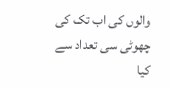والوں کی اب تک کی چھوٹی سی تعداد سے کیا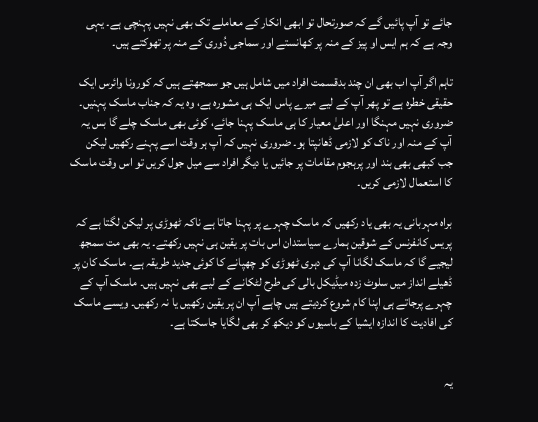جائے تو آپ پائیں گے کہ صورتحال تو ابھی انکار کے معاملے تک بھی نہیں پہنچی ہے۔ یہی وجہ ہے کہ ہم ایس او پیز کے منہ پر کھانستے اور سماجی دُوری کے منہ پر تھوکتے ہیں۔

تاہم اگر آپ اب بھی ان چند بدقسمت افراد میں شامل ہیں جو سمجھتے ہیں کہ کورونا وائرس ایک حقیقی خطرہ ہے تو پھر آپ کے لیے میرے پاس ایک ہی مشورہ ہے، وہ یہ کہ جناب ماسک پہنیں۔ ضروری نہیں مہنگا اور اعلیٰ معیار کا ہی ماسک پہنا جائے، کوئی بھی ماسک چلے گا بس یہ آپ کے منہ اور ناک کو لازمی ڈھانپتا ہو۔ ضروری نہیں کہ آپ ہر وقت اسے پہنے رکھیں لیکن جب کبھی بھی بند اور پرہجوم مقامات پر جائیں یا دیگر افراد سے میل جول کریں تو اس وقت ماسک کا استعمال لازمی کریں۔

براہ مہربانی یہ بھی یاد رکھیں کہ ماسک چہرے پر پہنا جاتا ہے ناکہ ٹھوڑی پر لیکن لگتا ہے کہ پریس کانفرنس کے شوقین ہمارے سیاستدان اس بات پر یقین ہی نہیں رکھتے۔ یہ بھی مت سمجھ لیجیے گا کہ ماسک لگانا آپ کی دہری ٹھوڑی کو چھپانے کا کوئی جدید طریقہ ہے۔ ماسک کان پر ڈھیلے انداز میں سلوٹ زدہ میڈیکل بالی کی طرح لٹکانے کے لیے بھی نہیں ہیں۔ ماسک آپ کے چہرے پرجاتے ہی اپنا کام شروع کردیتے ہیں چاہے آپ ان پر یقین رکھیں یا نہ رکھیں۔ ویسے ماسک کی افادیت کا اندازہ ایشیا کے باسیوں کو دیکھ کر بھی لگایا جاسکتا ہے۔


یہ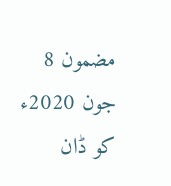مضمون 8 جون 2020ء کو ڈان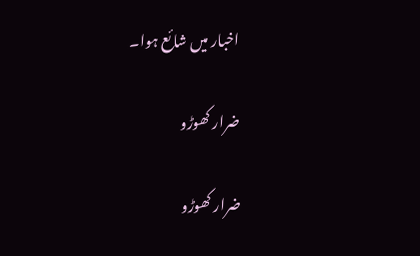اخبار میں شائع ہوا۔

ضرار کھوڑو

ضرار کھوڑو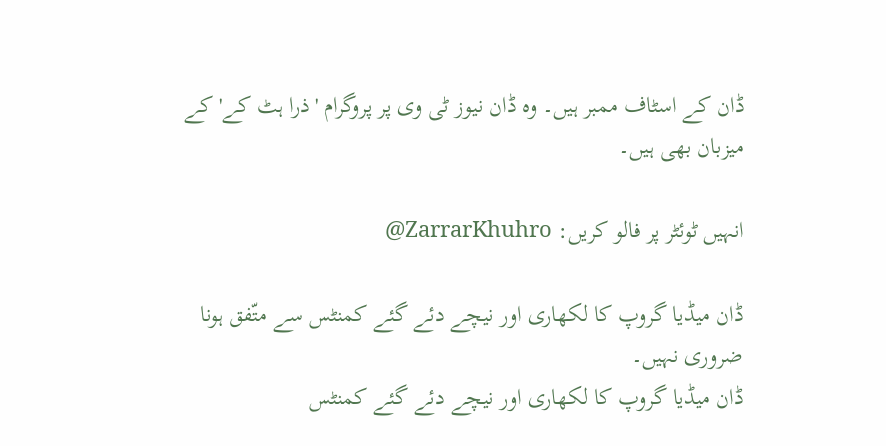ڈان کے اسٹاف ممبر ہیں۔ وہ ڈان نیوز ٹی وی پر پروگرام 'ذرا ہٹ کے' کے میزبان بھی ہیں۔

انہیں ٹوئٹر پر فالو کریں: ZarrarKhuhro@

ڈان میڈیا گروپ کا لکھاری اور نیچے دئے گئے کمنٹس سے متّفق ہونا ضروری نہیں۔
ڈان میڈیا گروپ کا لکھاری اور نیچے دئے گئے کمنٹس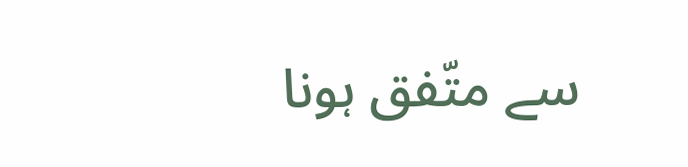سے متّفق ہونا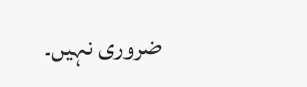ضروری نہیں۔